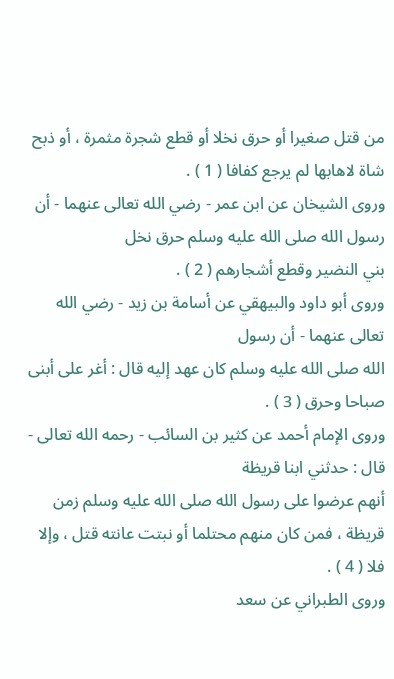من قتل صغيرا أو حرق نخلا أو قطع شجرة مثمرة ، أو ذبح شاة لاهابها لم يرجع كفافا ( 1 ) .
وروى الشيخان عن ابن عمر - رضي الله تعالى عنهما - أن رسول الله صلى الله عليه وسلم حرق نخل
بني النضير وقطع أشجارهم ( 2 ) .
وروى أبو داود والبيهقي عن أسامة بن زيد - رضي الله تعالى عنهما - أن رسول
الله صلى الله عليه وسلم كان عهد إليه قال : أغر على أبنى صباحا وحرق ( 3 ) .
وروى الإمام أحمد عن كثير بن السائب - رحمه الله تعالى - قال : حدثني ابنا قريظة
أنهم عرضوا على رسول الله صلى الله عليه وسلم زمن قريظة ، فمن كان منهم محتلما أو نبتت عانته قتل ، وإلا
فلا ( 4 ) .
وروى الطبراني عن سعد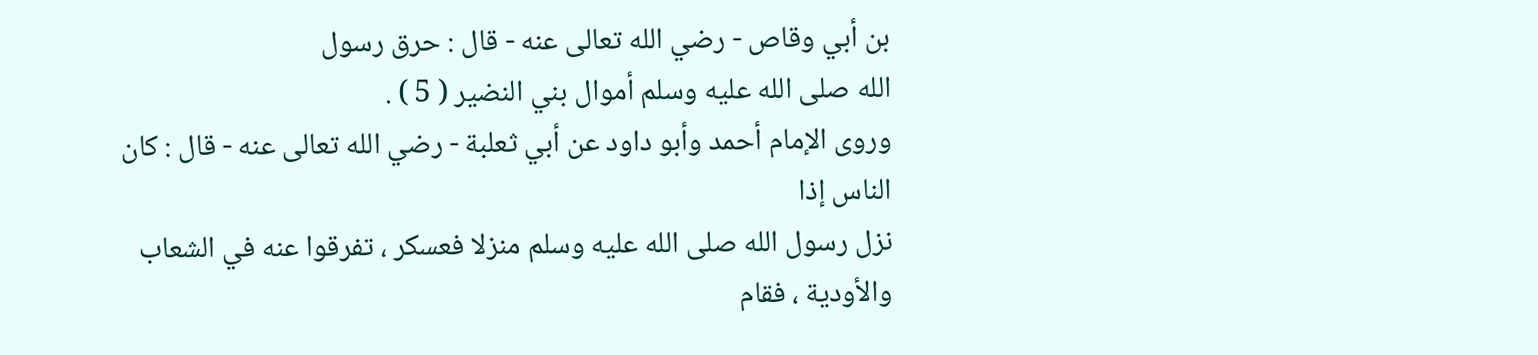بن أبي وقاص - رضي الله تعالى عنه - قال : حرق رسول
الله صلى الله عليه وسلم أموال بني النضير ( 5 ) .
وروى الإمام أحمد وأبو داود عن أبي ثعلبة - رضي الله تعالى عنه - قال : كان الناس إذا
نزل رسول الله صلى الله عليه وسلم منزلا فعسكر ، تفرقوا عنه في الشعاب والأودية ، فقام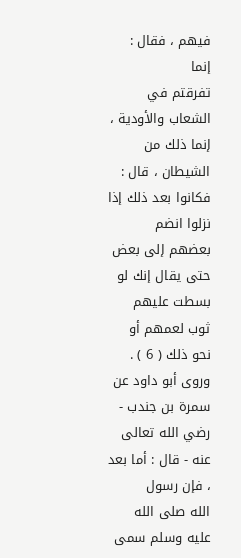فيهم ، فقال : إنما
تفرقتم في الشعاب والأودية ، إنما ذلك من الشيطان ، قال : فكانوا بعد ذلك إذا نزلوا انضم
بعضهم إلى بعض حتى يقال إنك لو بسطت عليهم ثوب لعمهم أو نحو ذلك ( 6 ) .
وروى أبو داود عن سمرة بن جندب - رضي الله تعالى عنه - قال : أما بعد ، فإن رسول
الله صلى الله عليه وسلم سمى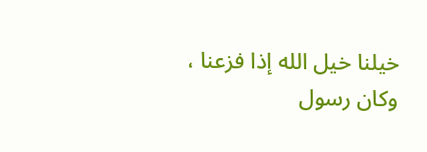خيلنا خيل الله إذا فزعنا ، وكان رسول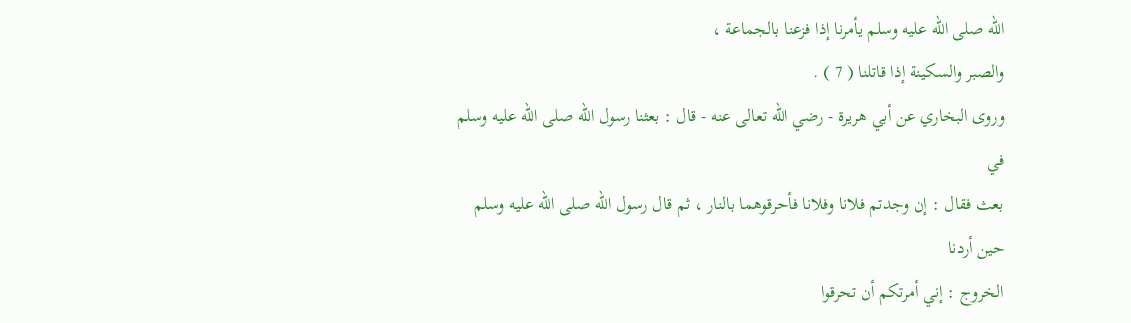الله صلى الله عليه وسلم يأمرنا إذا فزعنا بالجماعة ،
والصبر والسكينة إذا قاتلنا ( 7 ) .
وروى البخاري عن أبي هريرة - رضي الله تعالى عنه - قال : بعثنا رسول الله صلى الله عليه وسلم في
بعث فقال : إن وجدتم فلانا وفلانا فأحرقوهما بالنار ، ثم قال رسول الله صلى الله عليه وسلم حين أردنا
الخروج : إني أمرتكم أن تحرقوا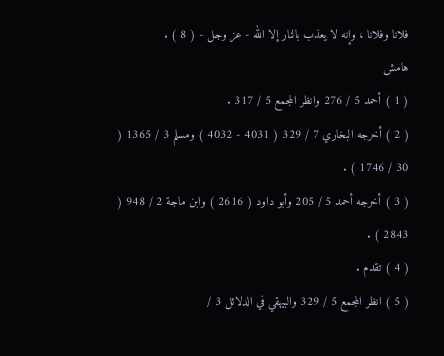فلانا وفلانا ، وإنه لا يعذب بالنار إلا الله - عز وجل - ( 8 ) .
هامش
( 1 ) أحمد 5 / 276 وانظر المجمع 5 / 317 .
( 2 ) أخرجه البخاري 7 / 329 ( 4031 - 4032 ) ومسلم 3 / 1365 ( 30 / 1746 ) .
( 3 ) أخرجه أحمد 5 / 205 وأبو داود ( 2616 ) وابن ماجة 2 / 948 ( 2843 ) .
( 4 ) تقدم .
( 5 ) انظر المجمع 5 / 329 والبيهقي في الدلائل 3 /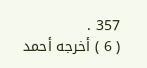357 .
( 6 ) أخرجه أحمد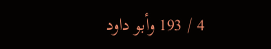4 / 193 وأبو داود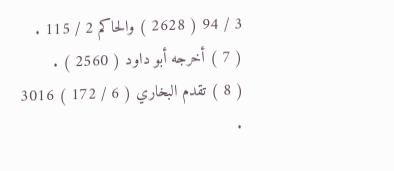3 / 94 ( 2628 ) والحاكم 2 / 115 .
( 7 ) أخرجه أبو داود ( 2560 ) .
( 8 ) تقدم البخاري ( 6 / 172 ) 3016 .